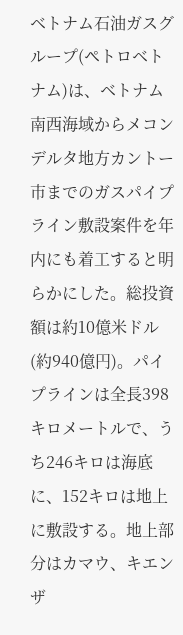ベトナム石油ガスグループ(ペトロベトナム)は、ベトナム南西海域からメコンデルタ地方カントー市までのガスパイプライン敷設案件を年内にも着工すると明らかにした。総投資額は約10億米ドル(約940億円)。パイプラインは全長398キロメートルで、うち246キロは海底に、152キロは地上に敷設する。地上部分はカマウ、キエンザ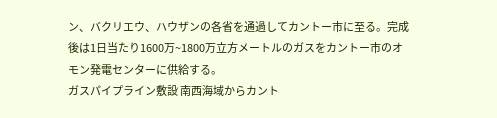ン、バクリエウ、ハウザンの各省を通過してカントー市に至る。完成後は1日当たり1600万~1800万立方メートルのガスをカントー市のオモン発電センターに供給する。
ガスパイプライン敷設 南西海域からカント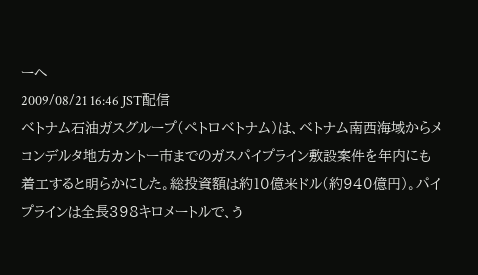ーへ
2009/08/21 16:46 JST配信
ベトナム石油ガスグループ(ペトロベトナム)は、ベトナム南西海域からメコンデルタ地方カントー市までのガスパイプライン敷設案件を年内にも着工すると明らかにした。総投資額は約10億米ドル(約940億円)。パイプラインは全長398キロメートルで、う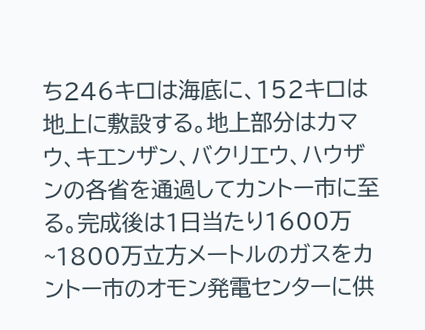ち246キロは海底に、152キロは地上に敷設する。地上部分はカマウ、キエンザン、バクリエウ、ハウザンの各省を通過してカントー市に至る。完成後は1日当たり1600万~1800万立方メートルのガスをカントー市のオモン発電センターに供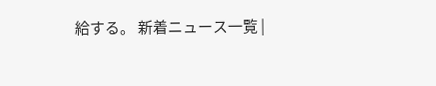給する。 新着ニュース一覧 |